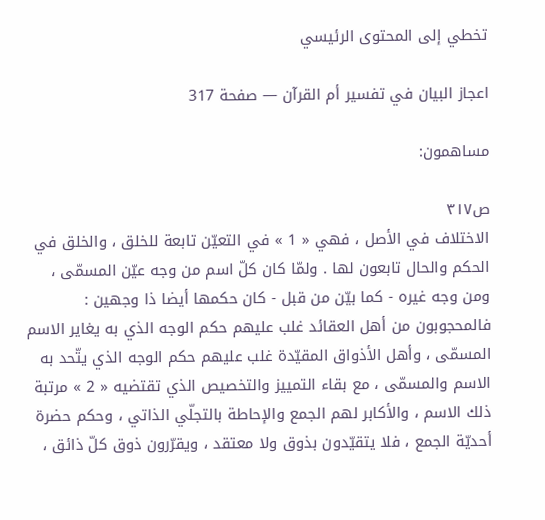تخطي إلى المحتوى الرئيسي

اعجاز البيان في تفسير أم القرآن — صفحة 317

مساهمون:

ص٣١٧
الاختلاف في الأصل ، فهي « 1 » في التعيّن تابعة للخلق ، والخلق في الحكم والحال تابعون لها . ولمّا كان كلّ اسم من وجه عيّن المسمّى ، ومن وجه غيره - كما بيّن من قبل - كان حكمها أيضا ذا وجهين : فالمحجوبون من أهل العقائد غلب عليهم حكم الوجه الذي به يغاير الاسم المسمّى ، وأهل الأذواق المقيّدة غلب عليهم حكم الوجه الذي يتّحد به الاسم والمسمّى ، مع بقاء التمييز والتخصيص الذي تقتضيه « 2 » مرتبة ذلك الاسم ، والأكابر لهم الجمع والإحاطة بالتجلّي الذاتي ، وحكم حضرة أحديّة الجمع ، فلا يتقيّدون بذوق ولا معتقد ، ويقرّرون ذوق كلّ ذائق ،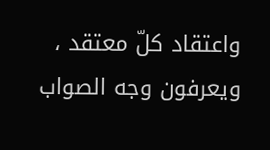واعتقاد كلّ معتقد ، ويعرفون وجه الصواب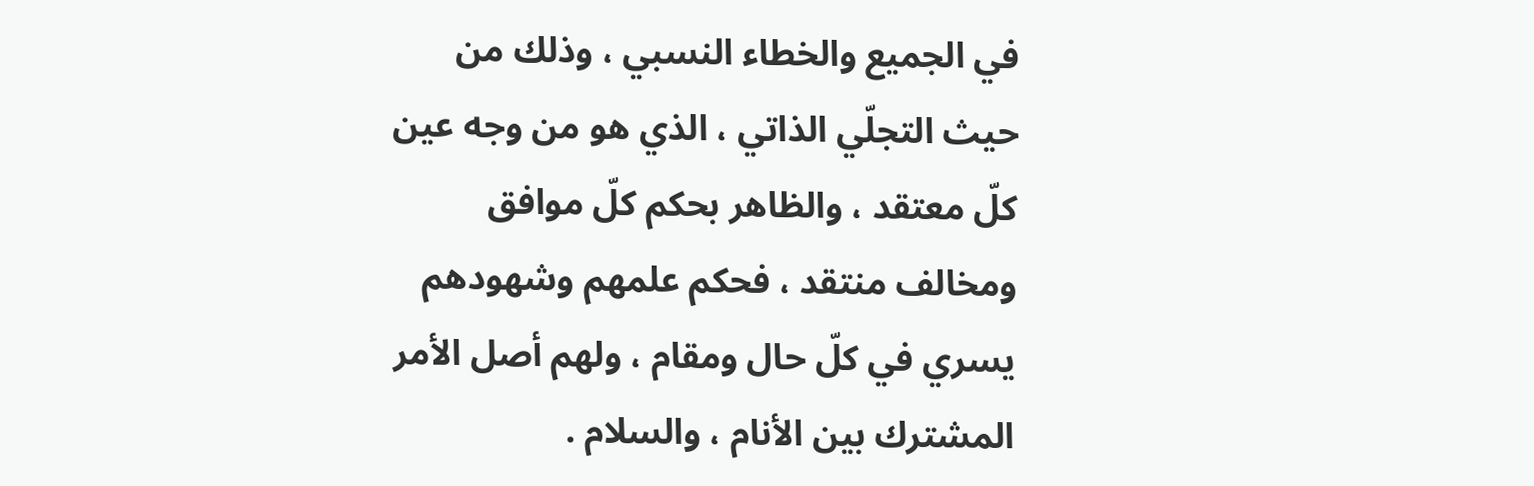في الجميع والخطاء النسبي ، وذلك من حيث التجلّي الذاتي ، الذي هو من وجه عين كلّ معتقد ، والظاهر بحكم كلّ موافق ومخالف منتقد ، فحكم علمهم وشهودهم يسري في كلّ حال ومقام ، ولهم أصل الأمر المشترك بين الأنام ، والسلام .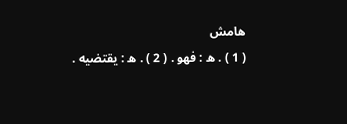هامش
( 1 ) . ه : فهو . ( 2 ) . ه : يقتضيه .